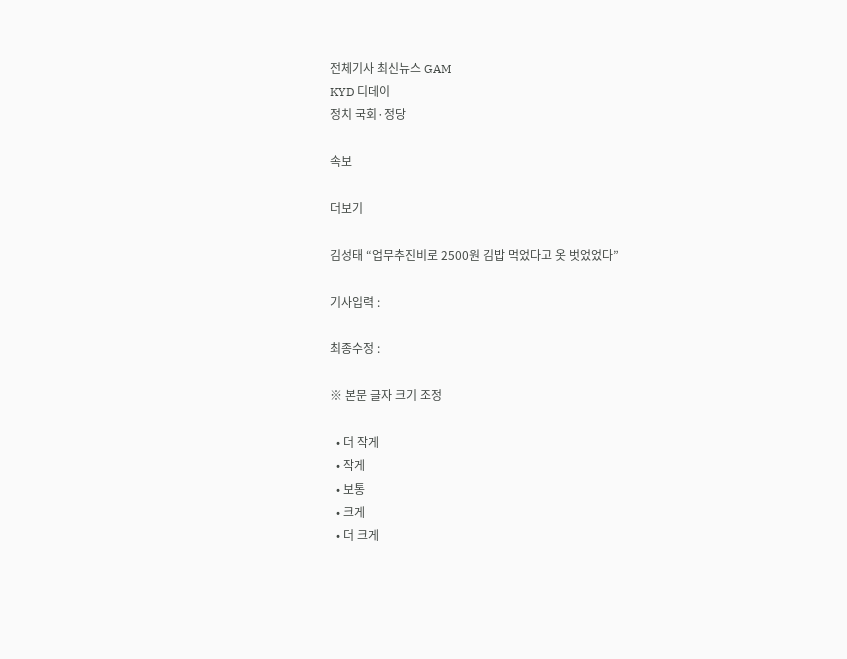전체기사 최신뉴스 GAM
KYD 디데이
정치 국회·정당

속보

더보기

김성태 “업무추진비로 2500원 김밥 먹었다고 옷 벗었었다”

기사입력 :

최종수정 :

※ 본문 글자 크기 조정

  • 더 작게
  • 작게
  • 보통
  • 크게
  • 더 크게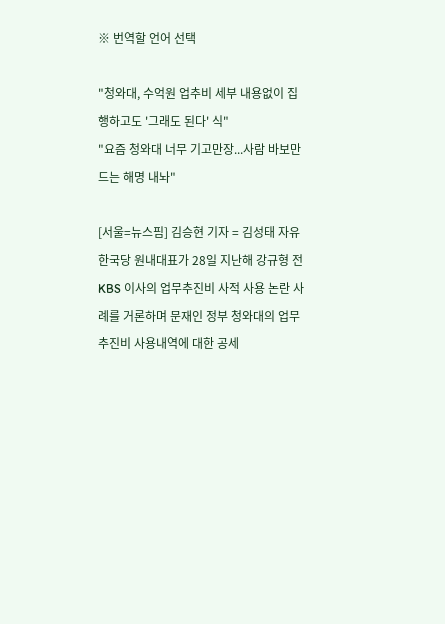※ 번역할 언어 선택

"청와대, 수억원 업추비 세부 내용없이 집행하고도 '그래도 된다' 식"
"요즘 청와대 너무 기고만장...사람 바보만드는 해명 내놔"

[서울=뉴스핌] 김승현 기자 = 김성태 자유한국당 원내대표가 28일 지난해 강규형 전 KBS 이사의 업무추진비 사적 사용 논란 사례를 거론하며 문재인 정부 청와대의 업무추진비 사용내역에 대한 공세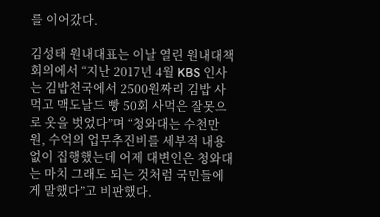를 이어갔다.

김성태 원내대표는 이날 열린 원내대책회의에서 “지난 2017년 4월 KBS 인사는 김밥천국에서 2500원짜리 김밥 사먹고 맥도날드 빵 50회 사먹은 잘못으로 옷을 벗었다”며 “청와대는 수천만원, 수억의 업무추진비를 세부적 내용 없이 집행했는데 어제 대변인은 청와대는 마치 그래도 되는 것처럼 국민들에게 말했다”고 비판했다.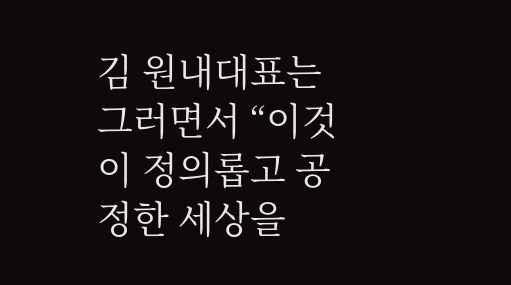김 원내대표는 그러면서 “이것이 정의롭고 공정한 세상을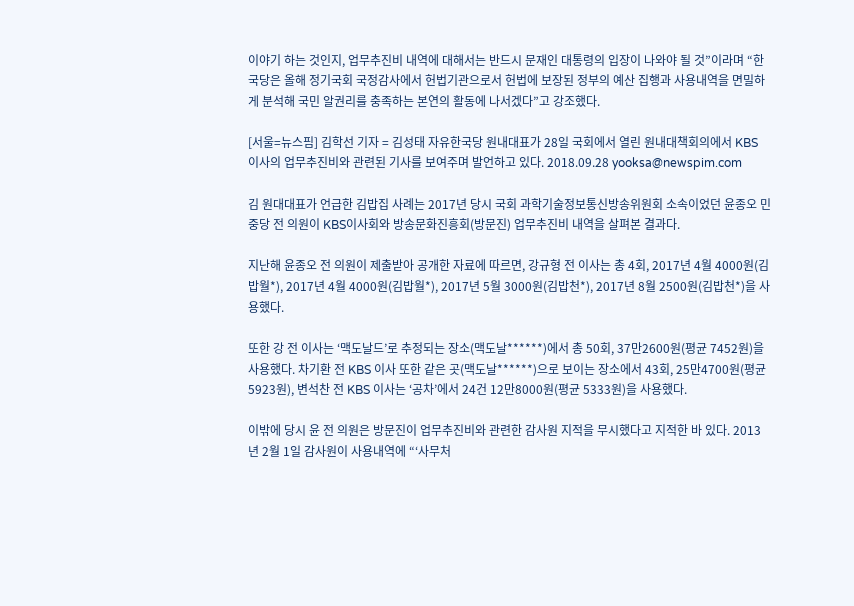이야기 하는 것인지, 업무추진비 내역에 대해서는 반드시 문재인 대통령의 입장이 나와야 될 것”이라며 “한국당은 올해 정기국회 국정감사에서 헌법기관으로서 헌법에 보장된 정부의 예산 집행과 사용내역을 면밀하게 분석해 국민 알권리를 충족하는 본연의 활동에 나서겠다”고 강조했다.

[서울=뉴스핌] 김학선 기자 = 김성태 자유한국당 원내대표가 28일 국회에서 열린 원내대책회의에서 KBS 이사의 업무추진비와 관련된 기사를 보여주며 발언하고 있다. 2018.09.28 yooksa@newspim.com

김 원대대표가 언급한 김밥집 사례는 2017년 당시 국회 과학기술정보통신방송위원회 소속이었던 윤종오 민중당 전 의원이 KBS이사회와 방송문화진흥회(방문진) 업무추진비 내역을 살펴본 결과다.

지난해 윤종오 전 의원이 제출받아 공개한 자료에 따르면, 강규형 전 이사는 총 4회, 2017년 4월 4000원(김밥월*), 2017년 4월 4000원(김밥월*), 2017년 5월 3000원(김밥천*), 2017년 8월 2500원(김밥천*)을 사용했다.

또한 강 전 이사는 ‘맥도날드’로 추정되는 장소(맥도날******)에서 총 50회, 37만2600원(평균 7452원)을 사용했다. 차기환 전 KBS 이사 또한 같은 곳(맥도날******)으로 보이는 장소에서 43회, 25만4700원(평균 5923원), 변석찬 전 KBS 이사는 ‘공차’에서 24건 12만8000원(평균 5333원)을 사용했다.

이밖에 당시 윤 전 의원은 방문진이 업무추진비와 관련한 감사원 지적을 무시했다고 지적한 바 있다. 2013년 2월 1일 감사원이 사용내역에 “‘사무처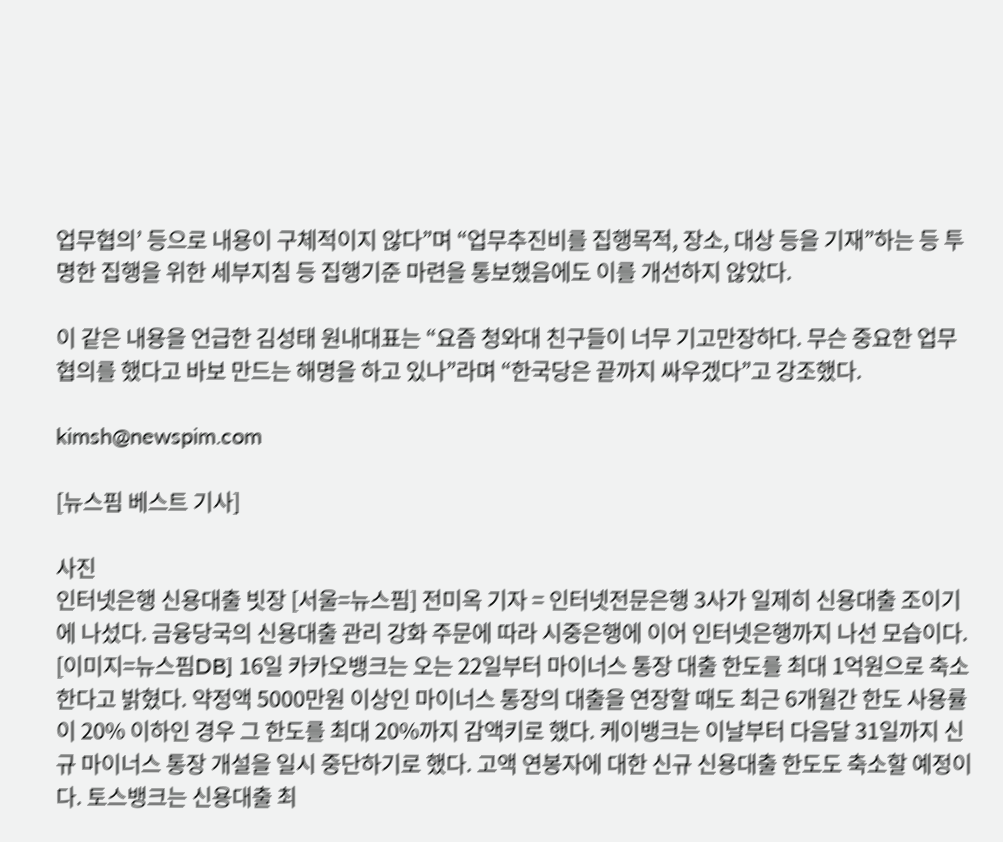업무협의’ 등으로 내용이 구체적이지 않다”며 “업무추진비를 집행목적, 장소, 대상 등을 기재”하는 등 투명한 집행을 위한 세부지침 등 집행기준 마련을 통보했음에도 이를 개선하지 않았다.

이 같은 내용을 언급한 김성태 원내대표는 “요즘 청와대 친구들이 너무 기고만장하다. 무슨 중요한 업무 협의를 했다고 바보 만드는 해명을 하고 있나”라며 “한국당은 끝까지 싸우겠다”고 강조했다.

kimsh@newspim.com

[뉴스핌 베스트 기사]

사진
인터넷은행 신용대출 빗장 [서울=뉴스핌] 전미옥 기자 = 인터넷전문은행 3사가 일제히 신용대출 조이기에 나섰다. 금융당국의 신용대출 관리 강화 주문에 따라 시중은행에 이어 인터넷은행까지 나선 모습이다. [이미지=뉴스핌DB] 16일 카카오뱅크는 오는 22일부터 마이너스 통장 대출 한도를 최대 1억원으로 축소한다고 밝혔다. 약정액 5000만원 이상인 마이너스 통장의 대출을 연장할 때도 최근 6개월간 한도 사용률이 20% 이하인 경우 그 한도를 최대 20%까지 감액키로 했다. 케이뱅크는 이날부터 다음달 31일까지 신규 마이너스 통장 개설을 일시 중단하기로 했다. 고액 연봉자에 대한 신규 신용대출 한도도 축소할 예정이다. 토스뱅크는 신용대출 최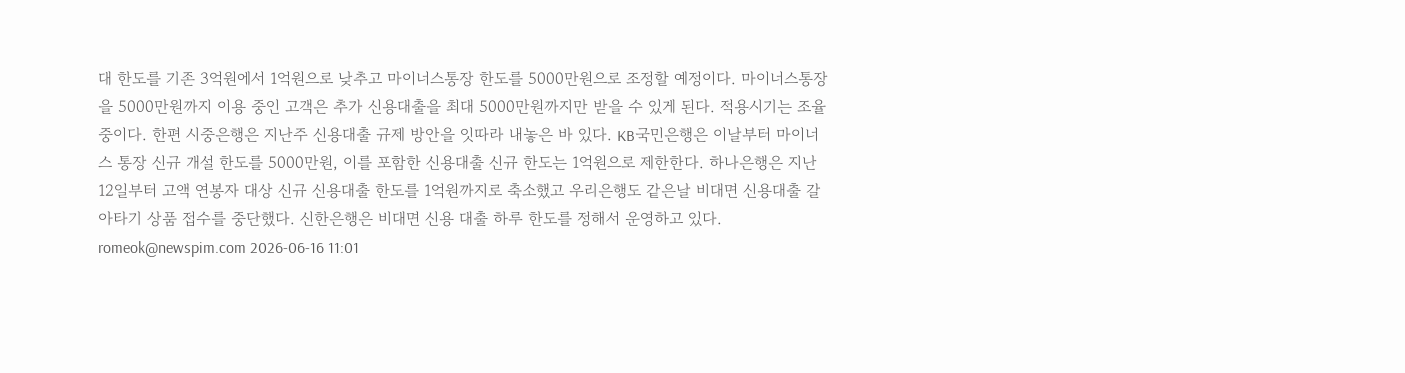대 한도를 기존 3억원에서 1억원으로 낮추고 마이너스통장 한도를 5000만원으로 조정할 예정이다. 마이너스통장을 5000만원까지 이용 중인 고객은 추가 신용대출을 최대 5000만원까지만 받을 수 있게 된다. 적용시기는 조율 중이다. 한편 시중은행은 지난주 신용대출 규제 방안을 잇따라 내놓은 바 있다. KB국민은행은 이날부터 마이너스 통장 신규 개설 한도를 5000만원, 이를 포함한 신용대출 신규 한도는 1억원으로 제한한다. 하나은행은 지난 12일부터 고액 연봉자 대상 신규 신용대출 한도를 1억원까지로 축소했고 우리은행도 같은날 비대면 신용대출 갈아타기 상품 접수를 중단했다. 신한은행은 비대면 신용 대출 하루 한도를 정해서 운영하고 있다. romeok@newspim.com 2026-06-16 11:01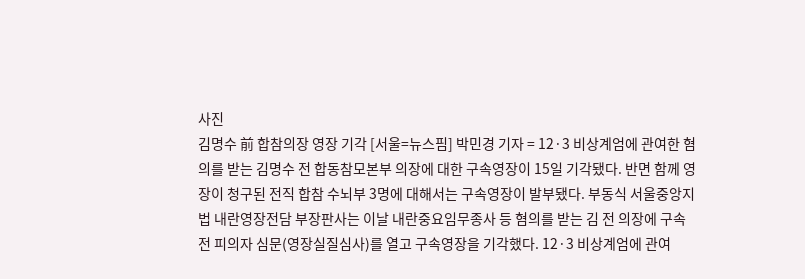사진
김명수 前 합참의장 영장 기각 [서울=뉴스핌] 박민경 기자 = 12·3 비상계엄에 관여한 혐의를 받는 김명수 전 합동참모본부 의장에 대한 구속영장이 15일 기각됐다. 반면 함께 영장이 청구된 전직 합참 수뇌부 3명에 대해서는 구속영장이 발부됐다. 부동식 서울중앙지법 내란영장전담 부장판사는 이날 내란중요임무종사 등 혐의를 받는 김 전 의장에 구속 전 피의자 심문(영장실질심사)를 열고 구속영장을 기각했다. 12·3 비상계엄에 관여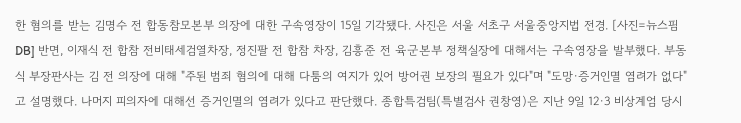한 혐의를 받는 김명수 전 합동참모본부 의장에 대한 구속영장이 15일 기각됐다. 사진은 서울 서초구 서울중앙지법 전경. [사진=뉴스핌DB] 반면, 이재식 전 합참 전비태세검열차장, 정진팔 전 합참 차장, 김흥준 전 육군본부 정책실장에 대해서는 구속영장을 발부했다. 부동식 부장판사는 김 전 의장에 대해 "주된 범죄 혐의에 대해 다툼의 여지가 있어 방어권 보장의 필요가 있다"며 "도망·증거인멸 염려가 없다"고 설명했다. 나머지 피의자에 대해선 증거인멸의 염려가 있다고 판단했다. 종합특검팀(특별검사 권창영)은 지난 9일 12·3 비상계엄 당시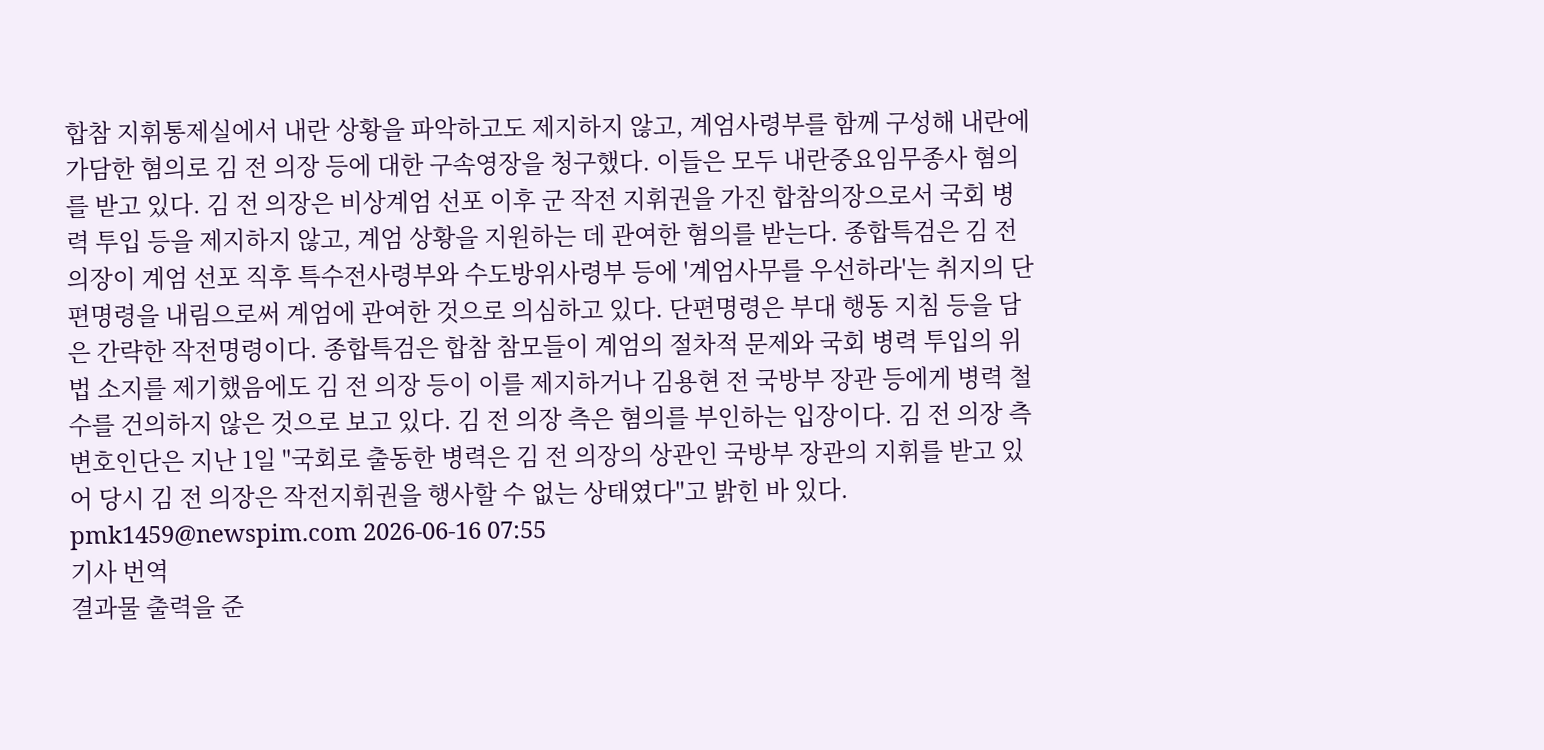합참 지휘통제실에서 내란 상황을 파악하고도 제지하지 않고, 계엄사령부를 함께 구성해 내란에 가담한 혐의로 김 전 의장 등에 대한 구속영장을 청구했다. 이들은 모두 내란중요임무종사 혐의를 받고 있다. 김 전 의장은 비상계엄 선포 이후 군 작전 지휘권을 가진 합참의장으로서 국회 병력 투입 등을 제지하지 않고, 계엄 상황을 지원하는 데 관여한 혐의를 받는다. 종합특검은 김 전 의장이 계엄 선포 직후 특수전사령부와 수도방위사령부 등에 '계엄사무를 우선하라'는 취지의 단편명령을 내림으로써 계엄에 관여한 것으로 의심하고 있다. 단편명령은 부대 행동 지침 등을 담은 간략한 작전명령이다. 종합특검은 합참 참모들이 계엄의 절차적 문제와 국회 병력 투입의 위법 소지를 제기했음에도 김 전 의장 등이 이를 제지하거나 김용현 전 국방부 장관 등에게 병력 철수를 건의하지 않은 것으로 보고 있다. 김 전 의장 측은 혐의를 부인하는 입장이다. 김 전 의장 측 변호인단은 지난 1일 "국회로 출동한 병력은 김 전 의장의 상관인 국방부 장관의 지휘를 받고 있어 당시 김 전 의장은 작전지휘권을 행사할 수 없는 상태였다"고 밝힌 바 있다. pmk1459@newspim.com 2026-06-16 07:55
기사 번역
결과물 출력을 준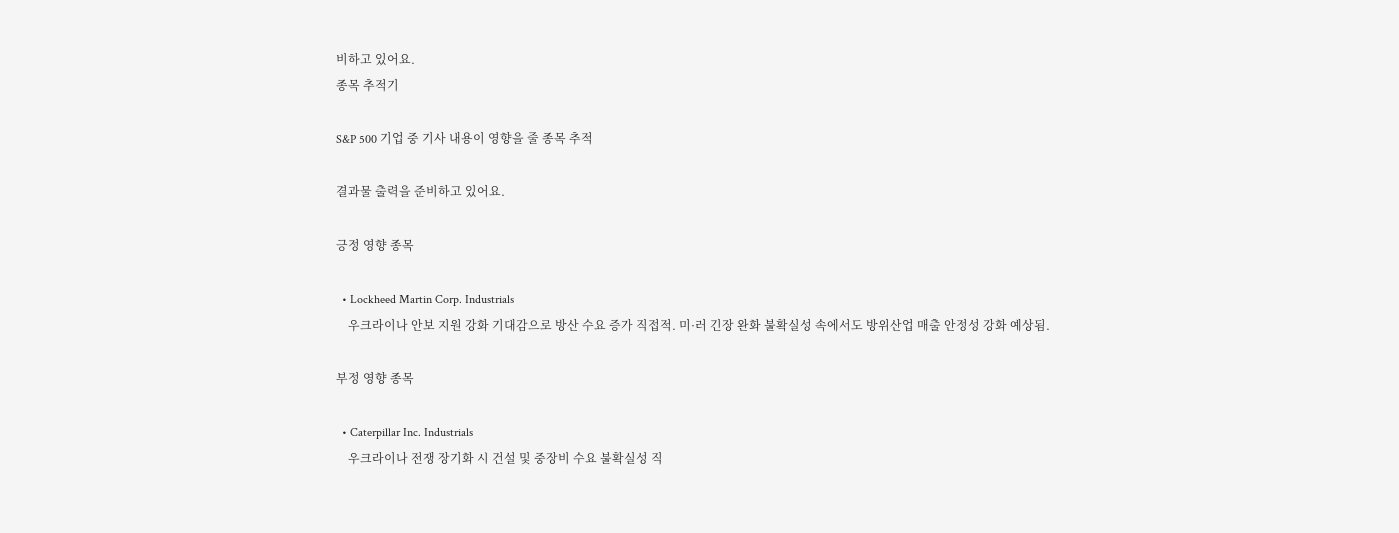비하고 있어요.
종목 추적기

S&P 500 기업 중 기사 내용이 영향을 줄 종목 추적

결과물 출력을 준비하고 있어요.

긍정 영향 종목

  • Lockheed Martin Corp. Industrials
    우크라이나 안보 지원 강화 기대감으로 방산 수요 증가 직접적. 미·러 긴장 완화 불확실성 속에서도 방위산업 매출 안정성 강화 예상됨.

부정 영향 종목

  • Caterpillar Inc. Industrials
    우크라이나 전쟁 장기화 시 건설 및 중장비 수요 불확실성 직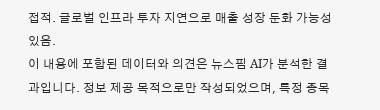접적. 글로벌 인프라 투자 지연으로 매출 성장 둔화 가능성 있음.
이 내용에 포함된 데이터와 의견은 뉴스핌 AI가 분석한 결과입니다. 정보 제공 목적으로만 작성되었으며, 특정 종목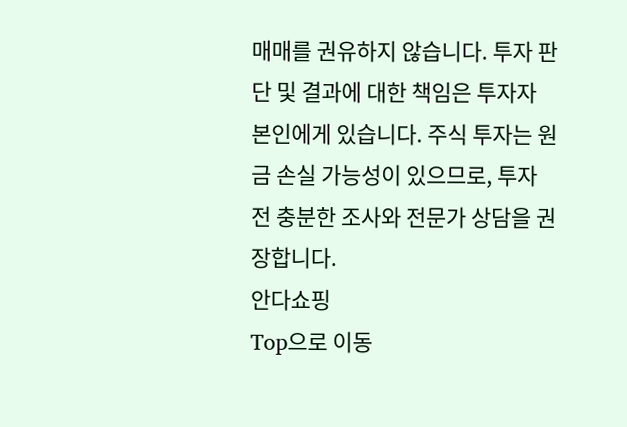매매를 권유하지 않습니다. 투자 판단 및 결과에 대한 책임은 투자자 본인에게 있습니다. 주식 투자는 원금 손실 가능성이 있으므로, 투자 전 충분한 조사와 전문가 상담을 권장합니다.
안다쇼핑
Top으로 이동